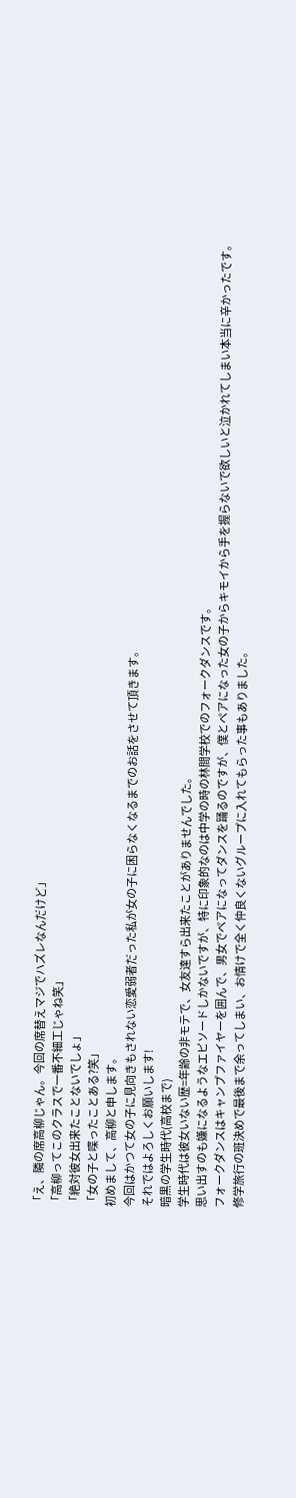「え、隣の席高柳じゃん。今回の席替えマジでハズレなんだけど」
「高柳ってこのクラスで一番不細工じゃね笑」
「絶対彼女出来たことないでしょ」
「女の子と喋ったことある?笑」
初めまして、高柳と申します。
今回はかつて女の子に見向きもされない恋愛弱者だった私が女の子に困らなくなるまでのお話をさせて頂きます。
それではよろしくお願いします!
暗黒の学生時代(高校まで)
学生時代は彼女いない歴=年齢の非モテで、女友達すら出来たことがありませんでした。
思い出すのも嫌になるようなエピソードしかないですが、特に印象的なのは中学の時の林間学校でのフォークダンスです。
フォークダンスはキャンプファイヤーを囲んで、男女でペアになってダンスを踊るのですが、僕とペアになった女の子からキモイから手を握らないで欲しいと泣かれてしまい本当に辛かったです。
修学旅行の班決めで最後まで余ってしまい、お情けで全く仲良くないグループに入れてもらった事もありました。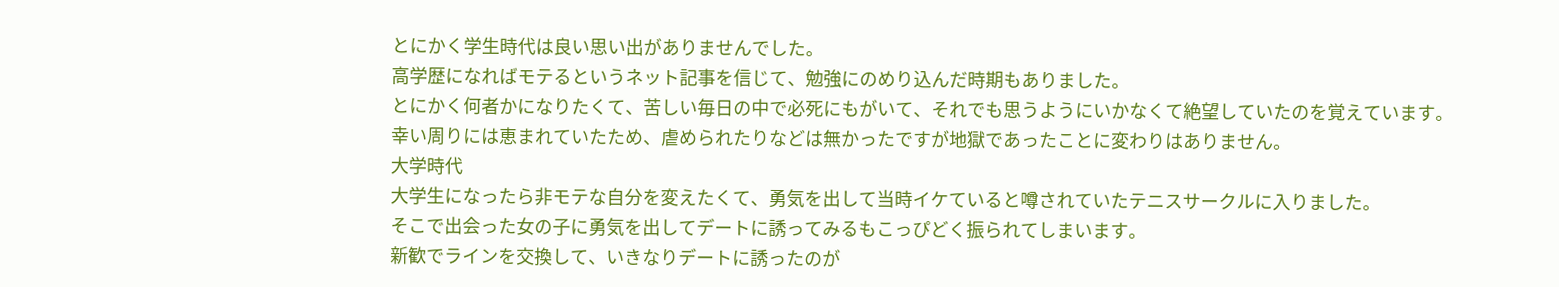とにかく学生時代は良い思い出がありませんでした。
高学歴になればモテるというネット記事を信じて、勉強にのめり込んだ時期もありました。
とにかく何者かになりたくて、苦しい毎日の中で必死にもがいて、それでも思うようにいかなくて絶望していたのを覚えています。
幸い周りには恵まれていたため、虐められたりなどは無かったですが地獄であったことに変わりはありません。
大学時代
大学生になったら非モテな自分を変えたくて、勇気を出して当時イケていると噂されていたテニスサークルに入りました。
そこで出会った女の子に勇気を出してデートに誘ってみるもこっぴどく振られてしまいます。
新歓でラインを交換して、いきなりデートに誘ったのが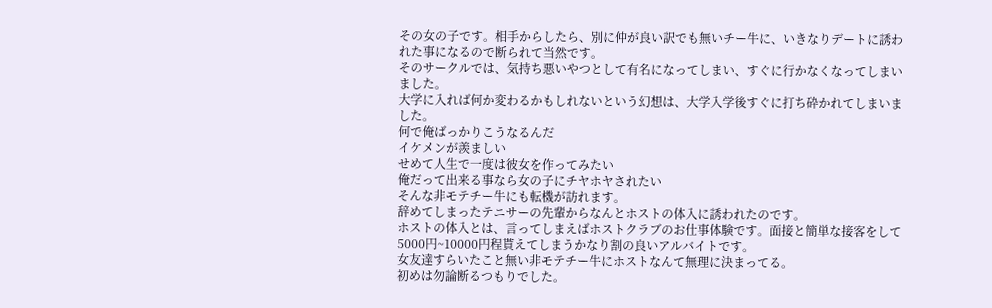その女の子です。相手からしたら、別に仲が良い訳でも無いチー牛に、いきなりデートに誘われた事になるので断られて当然です。
そのサークルでは、気持ち悪いやつとして有名になってしまい、すぐに行かなくなってしまいました。
大学に入れば何か変わるかもしれないという幻想は、大学入学後すぐに打ち砕かれてしまいました。
何で俺ばっかりこうなるんだ
イケメンが羨ましい
せめて人生で一度は彼女を作ってみたい
俺だって出来る事なら女の子にチヤホヤされたい
そんな非モテチー牛にも転機が訪れます。
辞めてしまったテニサーの先輩からなんとホストの体入に誘われたのです。
ホストの体入とは、言ってしまえばホストクラブのお仕事体験です。面接と簡単な接客をして5000円~10000円程貰えてしまうかなり割の良いアルバイトです。
女友達すらいたこと無い非モテチー牛にホストなんて無理に決まってる。
初めは勿論断るつもりでした。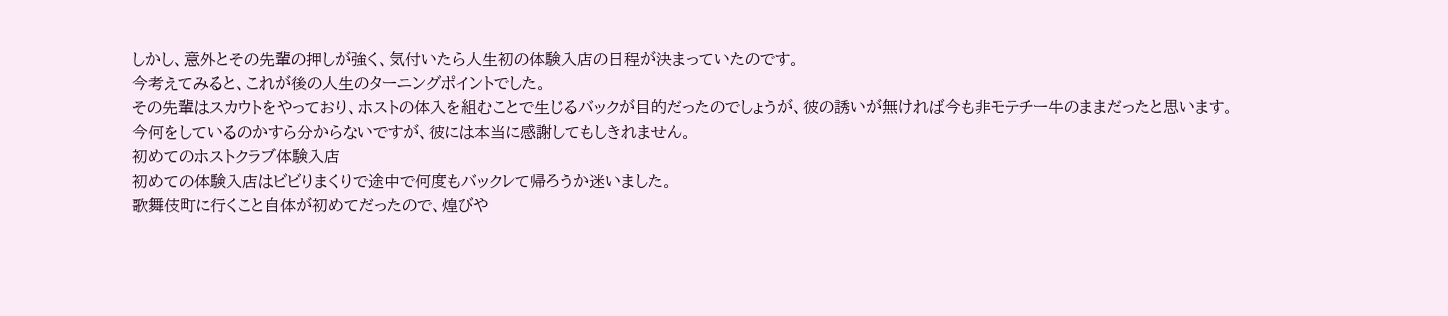しかし、意外とその先輩の押しが強く、気付いたら人生初の体験入店の日程が決まっていたのです。
今考えてみると、これが後の人生のターニングポイントでした。
その先輩はスカウトをやっており、ホストの体入を組むことで生じるバックが目的だったのでしょうが、彼の誘いが無ければ今も非モテチー牛のままだったと思います。
今何をしているのかすら分からないですが、彼には本当に感謝してもしきれません。
初めてのホストクラブ体験入店
初めての体験入店はビビりまくりで途中で何度もバックレて帰ろうか迷いました。
歌舞伎町に行くこと自体が初めてだったので、煌びや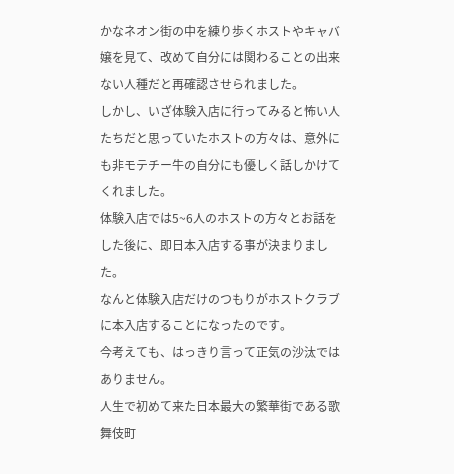かなネオン街の中を練り歩くホストやキャバ嬢を見て、改めて自分には関わることの出来ない人種だと再確認させられました。
しかし、いざ体験入店に行ってみると怖い人たちだと思っていたホストの方々は、意外にも非モテチー牛の自分にも優しく話しかけてくれました。
体験入店では5~6人のホストの方々とお話をした後に、即日本入店する事が決まりました。
なんと体験入店だけのつもりがホストクラブに本入店することになったのです。
今考えても、はっきり言って正気の沙汰ではありません。
人生で初めて来た日本最大の繁華街である歌舞伎町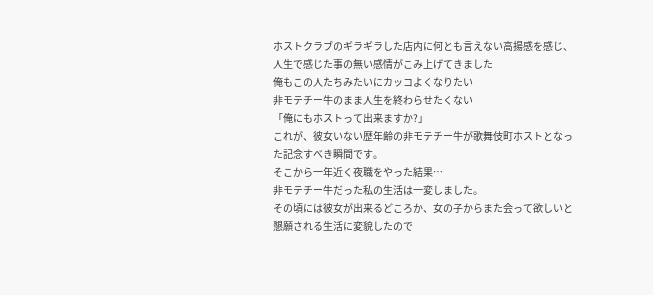ホストクラブのギラギラした店内に何とも言えない高揚感を感じ、人生で感じた事の無い感情がこみ上げてきました
俺もこの人たちみたいにカッコよくなりたい
非モテチー牛のまま人生を終わらせたくない
「俺にもホストって出来ますか?」
これが、彼女いない歴年齢の非モテチー牛が歌舞伎町ホストとなった記念すべき瞬間です。
そこから一年近く夜職をやった結果…
非モテチー牛だった私の生活は一変しました。
その頃には彼女が出来るどころか、女の子からまた会って欲しいと懇願される生活に変貌したので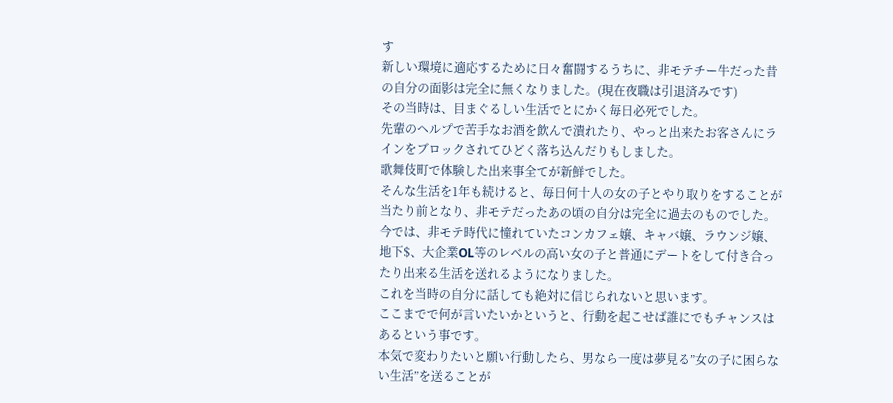す
新しい環境に適応するために日々奮闘するうちに、非モテチー牛だった昔の自分の面影は完全に無くなりました。(現在夜職は引退済みです)
その当時は、目まぐるしい生活でとにかく毎日必死でした。
先輩のヘルプで苦手なお酒を飲んで潰れたり、やっと出来たお客さんにラインをブロックされてひどく落ち込んだりもしました。
歌舞伎町で体験した出来事全てが新鮮でした。
そんな生活を1年も続けると、毎日何十人の女の子とやり取りをすることが当たり前となり、非モテだったあの頃の自分は完全に過去のものでした。
今では、非モテ時代に憧れていたコンカフェ嬢、キャバ嬢、ラウンジ嬢、地下$、大企業OL等のレベルの高い女の子と普通にデートをして付き合ったり出来る生活を送れるようになりました。
これを当時の自分に話しても絶対に信じられないと思います。
ここまでで何が言いたいかというと、行動を起こせば誰にでもチャンスはあるという事です。
本気で変わりたいと願い行動したら、男なら一度は夢見る”女の子に困らない生活”を送ることが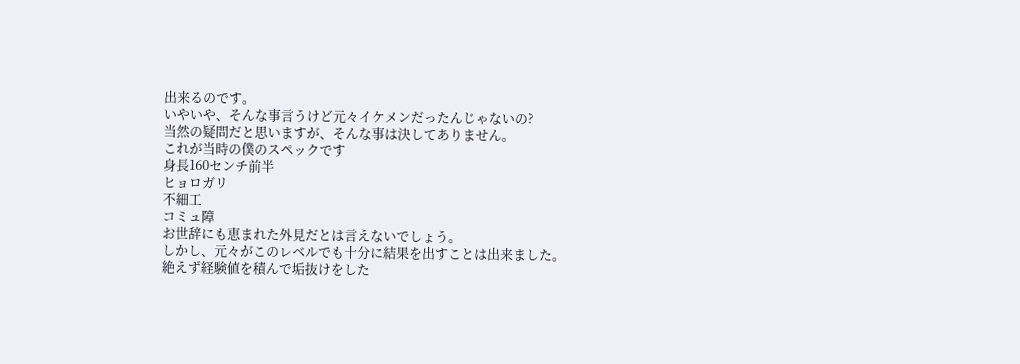出来るのです。
いやいや、そんな事言うけど元々イケメンだったんじゃないの?
当然の疑問だと思いますが、そんな事は決してありません。
これが当時の僕のスペックです
身長160センチ前半
ヒョロガリ
不細工
コミュ障
お世辞にも恵まれた外見だとは言えないでしょう。
しかし、元々がこのレベルでも十分に結果を出すことは出来ました。
絶えず経験値を積んで垢抜けをした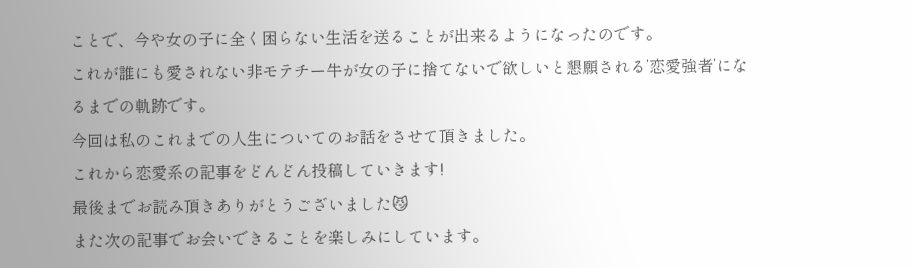ことで、今や女の子に全く困らない生活を送ることが出来るようになったのです。
これが誰にも愛されない非モテチー牛が女の子に捨てないで欲しいと懇願される’恋愛強者’になるまでの軌跡です。
今回は私のこれまでの人生についてのお話をさせて頂きました。
これから恋愛系の記事をどんどん投稿していきます!
最後までお読み頂きありがとうございました😼
また次の記事でお会いできることを楽しみにしています。